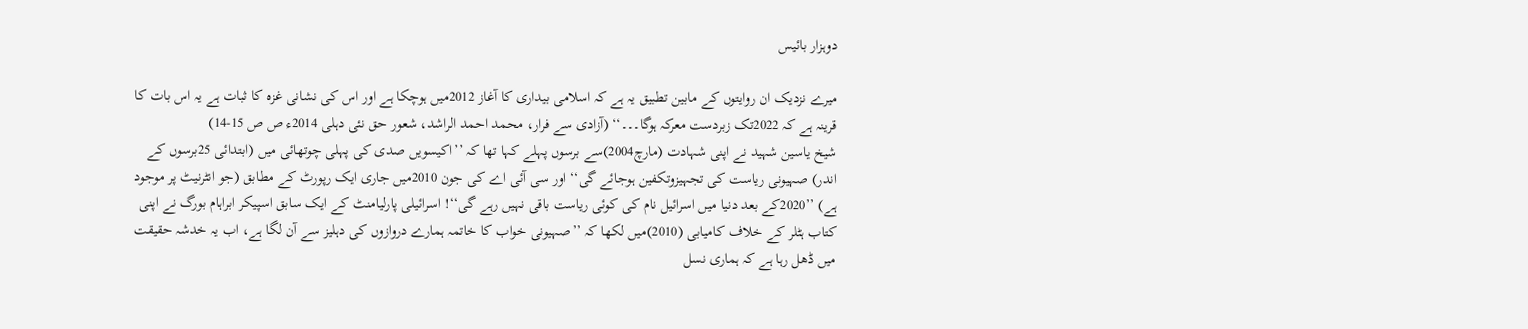دوہزار بائیس

میرے نزدیک ان روایتوں کے مابین تطبیق یہ ہے کہ اسلامی بیداری کا آغاز 2012میں ہوچکا ہے اور اس کی نشانی غزہ کا ثبات ہے یہ اس بات کا قرینہ ہے کہ 2022تک زبردست معرکہ ہوگا۔۔۔‘‘ (آزادی سے فرار، محمد احمد الراشد، شعور حق نئی دہلی 2014ء ص ص 15-14)
شیخ یاسین شہید نے اپنی شہادت (مارچ2004)سے برسوں پہلے کہا تھا کہ ’’اکیسویں صدی کی پہلی چوتھائی میں (ابتدائی 25برسوں کے اندر) صہیونی ریاست کی تجہیزوتکفین ہوجائے گی‘‘ اور سی آئی اے کی جون 2010میں جاری ایک رپورٹ کے مطابق (جو انٹرنیٹ پر موجود ہے) ’’2020کے بعد دنیا میں اسرائیل نام کی کوئی ریاست باقی نہیں رہے گی‘‘! اسرائیلی پارلیامنٹ کے ایک سابق اسپیکر ابراہام بورگ نے اپنی کتاب ہٹلر کے خلاف کامیابی (2010)میں لکھا کہ ’’صہیونی خواب کا خاتمہ ہمارے دروازوں کی دہلیز سے آن لگا ہے، اب یہ خدشہ حقیقت میں ڈھل رہا ہے کہ ہماری نسل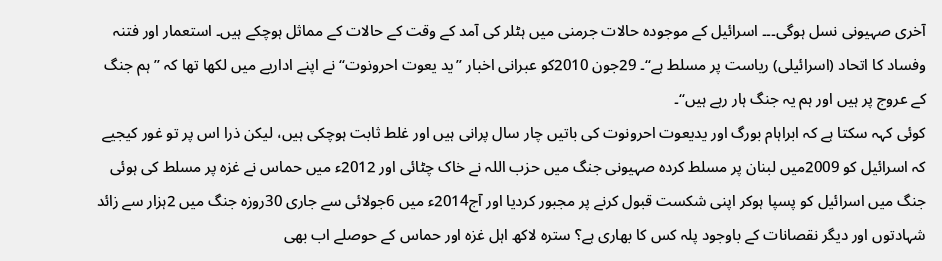آخری صہیونی نسل ہوگی۔۔۔ اسرائیل کے موجودہ حالات جرمنی میں ہٹلر کی آمد کے وقت کے حالات کے مماثل ہوچکے ہیں۔ استعمار اور فتنہ وفساد کا اتحاد (اسرائیلی) ریاست پر مسلط ہے‘‘۔ 29جون 2010کو عبرانی اخبار ’’ید یعوت احرونوت‘‘ نے اپنے اداریے میں لکھا تھا کہ ’’ہم جنگ کے عروج پر ہیں اور ہم یہ جنگ ہار رہے ہیں‘‘۔
کوئی کہہ سکتا ہے کہ ابراہام بورگ اور یدیعوت احرونوت کی باتیں چار سال پرانی ہیں اور غلط ثابت ہوچکی ہیں، لیکن ذرا اس پر تو غور کیجیے کہ اسرائیل کو 2009میں لبنان پر مسلط کردہ صہیونی جنگ میں حزب اللہ نے خاک چٹائی اور 2012ء میں حماس نے غزہ پر مسلط کی ہوئی جنگ میں اسرائیل کو پسپا ہوکر اپنی شکست قبول کرنے پر مجبور کردیا اور آج2014ء میں 6جولائی سے جاری 30روزہ جنگ میں 2ہزار سے زائد شہادتوں اور دیگر نقصانات کے باوجود پلہ کس کا بھاری ہے؟ سترہ لاکھ اہل غزہ اور حماس کے حوصلے اب بھی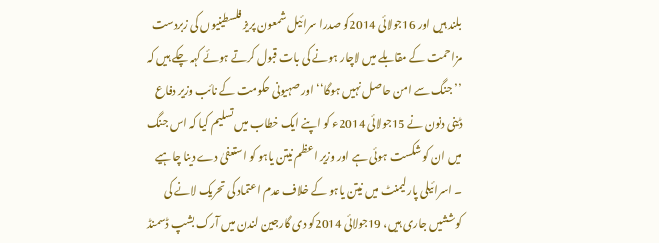بلند ہیں اور 16جولائی 2014کو صدرا سرائیل شمعون پریز فلسطینیوں کی زبردست مزاحمت کے مقابلے میں لاچار ہونے کی بات قبول کرتے ہوئے کہہ چکے ہیں کہ ’’جنگ سے امن حاصل نہیں ہوگا‘‘ اور صہیونی حکومت کے نائب وزیر دفاع ڈینی دنون نے 15جولائی 2014ء کو اپنے ایک خطاب میں تسلیم کیا کہ اس جنگ میں ان کو شکست ہوئی ہے اور وزیر اعظم نیتن یاہو کو استعفیٰ دے دینا چاہیے ۔ اسرائیلی پارلیمنٹ میں نیتن یاہو کے خلاف عدم اعتماد کی تحریک لانے کی کوششیں جاری ہیں، 19جولائی 2014کو دی گارجین لندن میں آرک بشپ ڈسمنڈ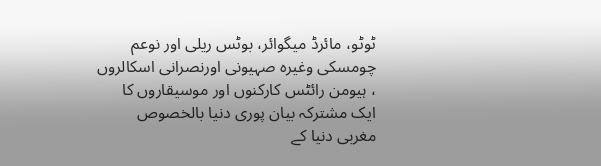ٹوٹو، مائرڈ میگوائر، بوٹس ریلی اور نوعم چومسکی وغیرہ صہیونی اورنصرانی اسکالروں ، ہیومن رائٹس کارکنوں اور موسیقاروں کا ایک مشترکہ بیان پوری دنیا بالخصوص مغربی دنیا کے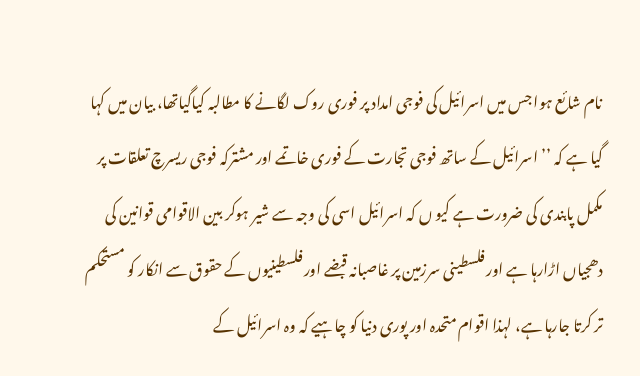نام شائع ہوا جس میں اسرائیل کی فوجی امداد پر فوری روک لگانے کا مطالبہ کیاگیاتھا، بیان میں کہا گیا ہے کہ ’’اسرائیل کے ساتھ فوجی تجارت کے فوری خاتمے اور مشترکہ فوجی ریسرچ تعلقات پر مکمل پابندی کی ضرورت ہے کیو ں کہ اسرائیل اسی کی وجہ سے شیر ہوکر بین الاقوامی قوانین کی دھجیاں اڑارہا ہے اور فلسطینی سرزمین پر غاصبانہ قبضے اور فلسطینیوں کے حقوق سے انکار کو مستحکم تر کرتا جارہا ہے، لہذا اقوام متحدہ اور پوری دنیا کو چاہیے کہ وہ اسرائیل کے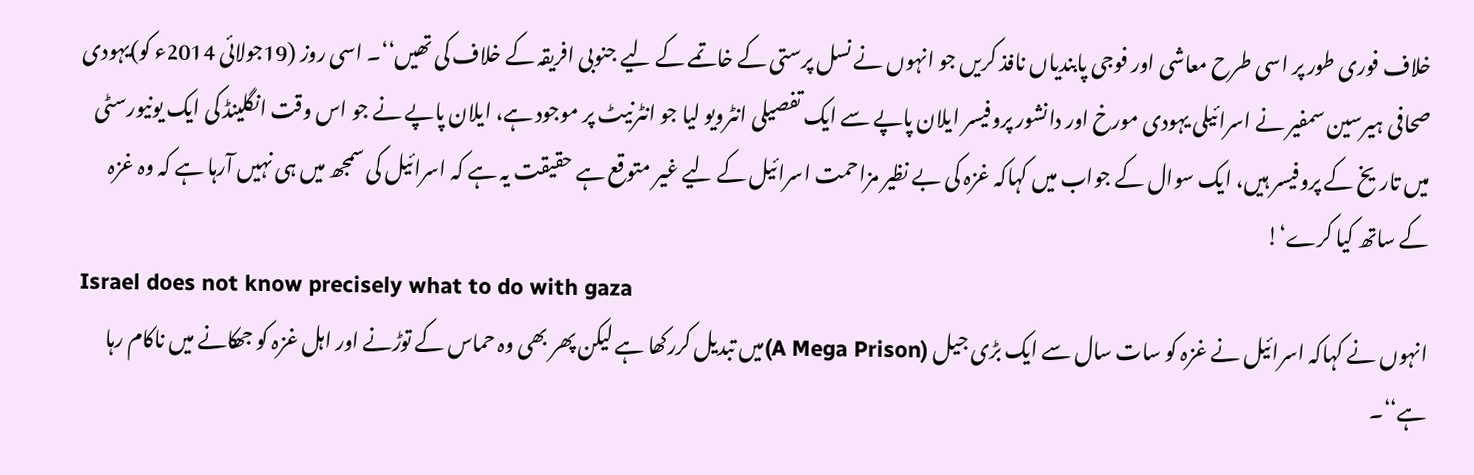خلاف فوری طور پر اسی طرح معاشی اور فوجی پابندیاں نافذ کریں جو انہوں نے نسل پرستی کے خاتمے کے لیے جنوبی افریقہ کے خلاف کی تھیں‘‘۔ اسی روز (19جولائی 2014ء کو)یہودی صحافی ہیرسین سمفیر نے اسرائیلی یہودی مورخ اور دانشور پروفیسر ایلان پاپے سے ایک تفصیلی انٹرویو لیا جو انٹرنیٹ پر موجود ہے، ایلان پاپے نے جو اس وقت انگلینڈ کی ایک یونیورسٹی میں تاریخ کے پروفیسر ہیں، ایک سوال کے جواب میں کہاکہ غزہ کی بے نظیر مزاحمت اسرائیل کے لیے غیر متوقع ہے حقیقت یہ ہے کہ اسرائیل کی سمجھ میں ہی نہیں آرہا ہے کہ وہ غزہ کے ساتھ کیا کرے‘!
Israel does not know precisely what to do with gaza
انہوں نے کہاکہ اسرائیل نے غزہ کو سات سال سے ایک بڑی جیل (A Mega Prison)میں تبدیل کررکھا ہے لیکن پھر بھی وہ حماس کے توڑنے اور اہل غزہ کو جھکانے میں ناکام رہا ہے‘‘۔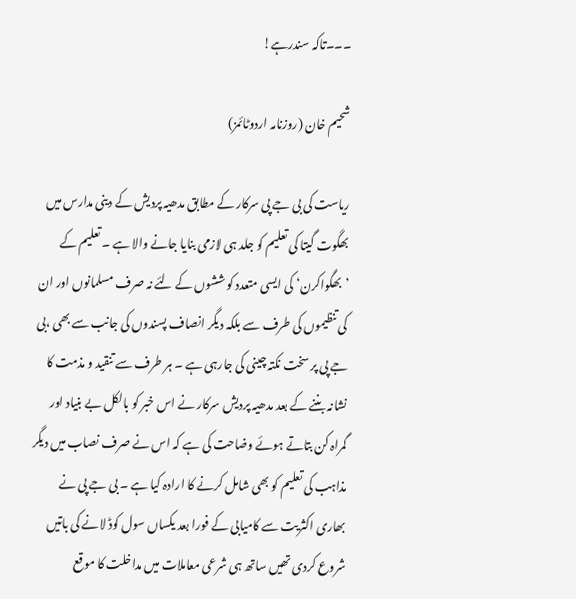۔۔۔تاکہ سندرہے!

شحیم خان (روزنامہ اردوٹائمز)

ریاست کی بی جے پی سرکار کے مطابق مدھیہ پردیش کے دینی مدارس میں بھگوت گیتا کی تعلیم کو جلد ہی لازمی بنایا جانے والا ہے ۔ تعلیم کے ’بھگواکرن‘ کی ایسی متعدد کوششوں کے لئے نہ صرف مسلمانوں اور ان کی تنظیموں کی طرف سے بلکہ دیگر انصاف پسندوں کی جانب سے بھی ،بی جے پی پر سخت نکتہ چینی کی جارہی ہے ۔ ہر طرف سے تنقید و مذمت کا نشانہ بننے کے بعد مدھیہ پردیش سرکار نے اس خبر کو بالکل بے بنیاد اور گمراہ کن بتاتے ہوئے وضاحت کی ہے کہ اس نے صرف نصاب میں دیگر مذاہب کی تعلیم کو بھی شامل کرنے کا ارادہ کیا ہے ۔ بی جے پی نے بھاری اکثریت سے کامیابی کے فورا بعد یکساں سول کوڈ لانے کی باتیں شروع کردی تھیں ساتھ ہی شرعی معاملات میں مداخلت کا موقع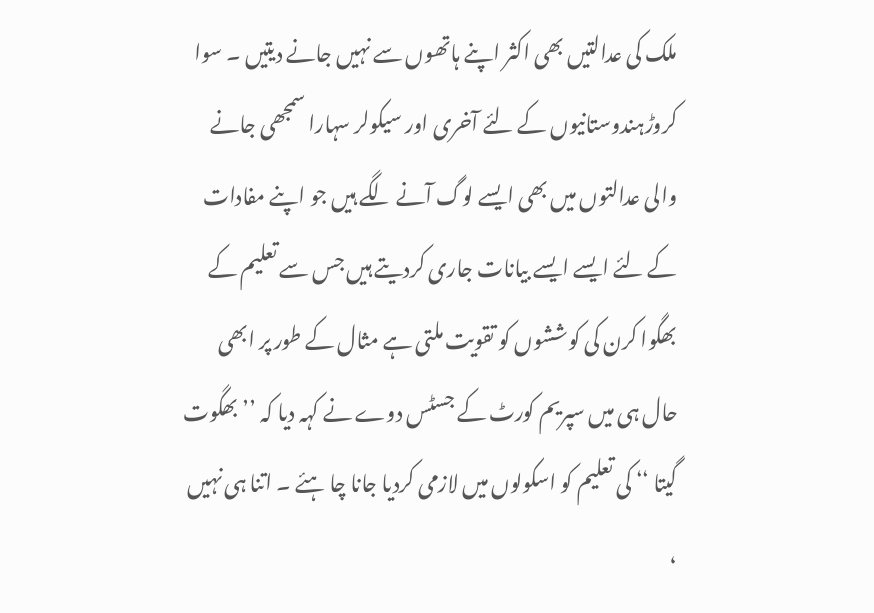ملک کی عدالتیں بھی اکثر اپنے ہاتھوں سے نہیں جانے دیتیں ۔ سوا کروڑہندوستانیوں کے لئے آخری اور سیکولر سہارا سمجھی جانے والی عدالتوں میں بھی ایسے لوگ آنے لگے ہیں جو اپنے مفادات کے لئے ایسے ایسے بیانات جاری کردیتے ہیں جس سے تعلیم کے بھگوا کرن کی کوششوں کو تقویت ملتی ہے مثال کے طور پر ابھی حال ہی میں سپریم کورٹ کے جسٹس دوے نے کہہ دیا کہ ’’بھگوت گیتا ‘‘ کی تعلیم کو اسکولوں میں لازمی کردیا جانا چا ہئے ۔ اتنا ہی نہیں ،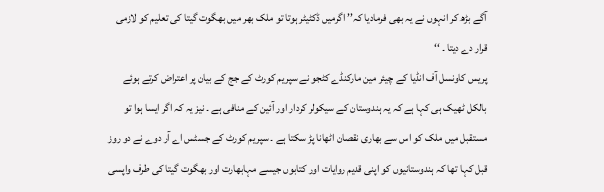آگے بڑھ کر انہوں نے یہ بھی فرمادیا کہ’’ اگرمیں ڈکٹیٹر ہوتا تو ملک بھر میں بھگوت گیتا کی تعلیم کو لازمی قرار دے دیتا ۔ ‘‘
پریس کاونسل آف انڈیا کے چیئر مین مارکنڈے کٹجو نے سپریم کورٹ کے جج کے بیان پر اعتراض کرتے ہوئے بالکل ٹھیک ہی کہا ہے کہ یہ ہندوستان کے سیکولر کردار اور آئین کے منافی ہے ۔ نیز یہ کہ اگر ایسا ہوا تو مستقبل میں ملک کو اس سے بھاری نقصان اٹھانا پڑ سکتا ہے ۔ سپریم کورٹ کے جسٹس اے آر دوے نے دو روز قبل کہا تھا کہ ہندوستانیوں کو اپنی قدیم روایات اور کتابوں جیسے مہابھارت اور بھگوت گیتا کی طرف واپسی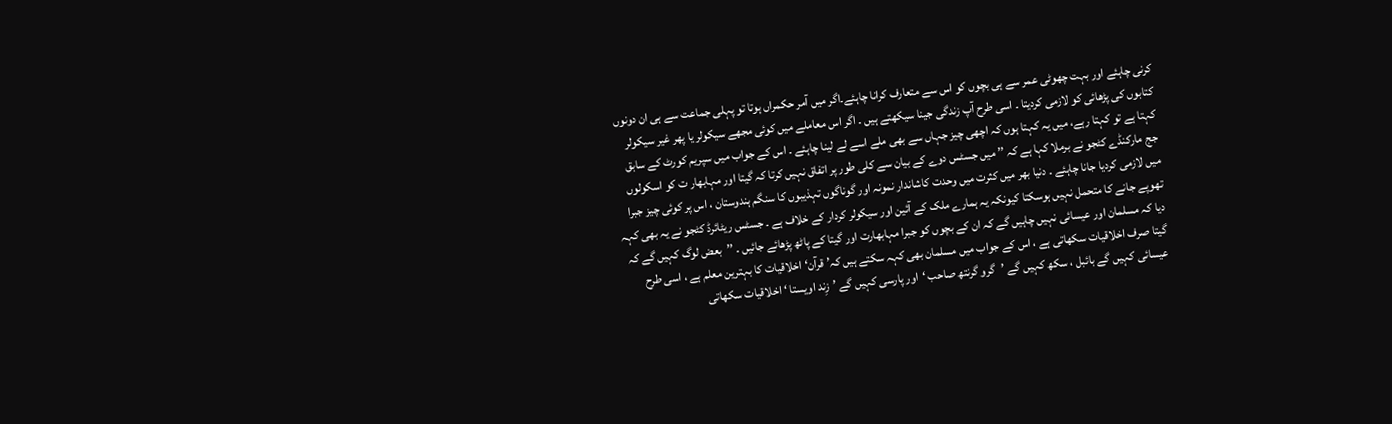کرنی چاہئے اور بہت چھوٹی عمر سے ہی بچوں کو اس سے متعارف کرانا چاہئے۔اگر میں آمر حکمراں ہوتا تو پہلی جماعت سے ہی ان دونوں کتابوں کی پڑھائی کو لازمی کردیتا ۔ اسی طرح آپ زندگی جینا سیکھتے ہیں ۔ اگر اس معاملے میں کوئی مجھے سیکولر یا پھر غیر سیکولر کہتا ہے تو کہتا رہے، میں یہ کہتا ہوں کہ اچھی چیز جہاں سے بھی ملے اسے لے لینا چاہئے ۔ اس کے جواب میں سپریم کورٹ کے سابق جج مارکنڈے کٹجو نے برملا کہا ہے کہ ’’ میں جسٹس دوے کے بیان سے کلی طور پر اتفاق نہیں کرتا کہ گیتا اور مہابھار ت کو اسکولوں میں لازمی کردیا جانا چاہئے ۔ دنیا بھر میں کثرت میں وحدت کاشاندار نمونہ اور گوناگوں تہذیبوں کا سنگم ہندوستان ، اس پر کوئی چیز جبرا تھوپے جانے کا متحمل نہیں ہوسکتا کیونکہ یہ ہمارے ملک کے آئین اور سیکولر کردار کے خلاف ہے ۔ جسٹس ریٹائرڈ کٹجو نے یہ بھی کہہ دیا کہ مسلمان اور عیسائی نہیں چاہیں گے کہ ان کے بچوں کو جبرا مہابھارت اور گیتا کے پاٹھ پڑھائے جائیں ۔ ’’بعض لوگ کہیں گے کہ گیتا صرف اخلاقیات سکھاتی ہے ، اس کے جواب میں مسلمان بھی کہہ سکتے ہیں کہ’ قرآن‘اخلاقیات کا بہترین معلم ہے ، اسی طرح عیسائی کہیں گے بائبل ، سکھ کہیں گے ’گرو گرنتھ صاحب ‘اور پارسی کہیں گے ’زِند اویستا ‘ اخلاقیات سکھاتی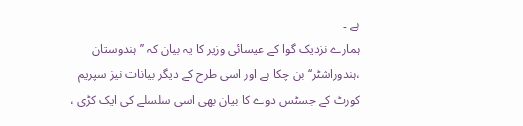ہے ۔
ہمارے نزدیک گوا کے عیسائی وزیر کا یہ بیان کہ ’’ہندوستان ،ہندوراشٹر‘‘بن چکا ہے اور اسی طرح کے دیگر بیانات نیز سپریم کورٹ کے جسٹس دوے کا بیان بھی اسی سلسلے کی ایک کڑی ،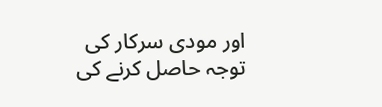اور مودی سرکار کی توجہ حاصل کرنے کی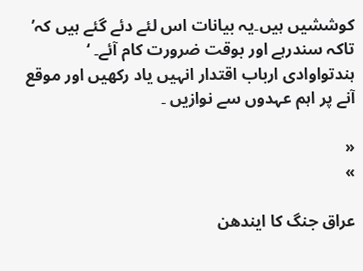کوششیں ہیں۔یہ بیانات اس لئے دئے گئے ہیں کہ’ تاکہ سندرہے اور بوقت ضرورت کام آئے۔ ‘ ہندتواوادی ارباب اقتدار انہیں یاد رکھیں اور موقع آنے پر اہم عہدوں سے نوازیں ۔

«
»

عراق جنگ کا ایندھن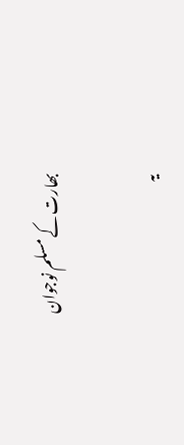بھارت کے مسلم نوجوان

یہ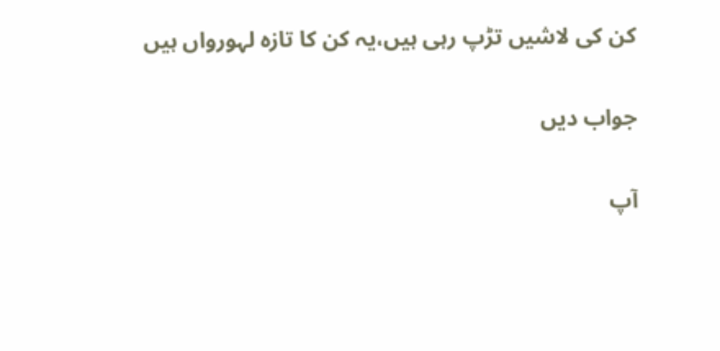کن کی لاشیں تڑپ رہی ہیں،یہ کن کا تازہ لہورواں ہیں

جواب دیں

آپ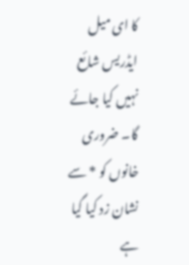کا ای میل ایڈریس شائع نہیں کیا جائے گا۔ ضروری خانوں کو * سے نشان زد کیا گیا ہے